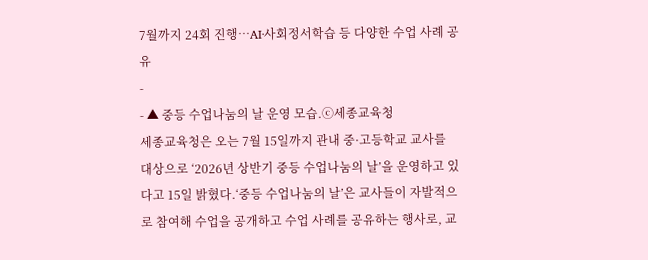7월까지 24회 진행…AI·사회정서학습 등 다양한 수업 사례 공유
-
- ▲ 중등 수업나눔의 날 운영 모습.ⓒ세종교육청
세종교육청은 오는 7월 15일까지 관내 중·고등학교 교사를 대상으로 ‘2026년 상반기 중등 수업나눔의 날’을 운영하고 있다고 15일 밝혔다.‘중등 수업나눔의 날’은 교사들이 자발적으로 참여해 수업을 공개하고 수업 사례를 공유하는 행사로, 교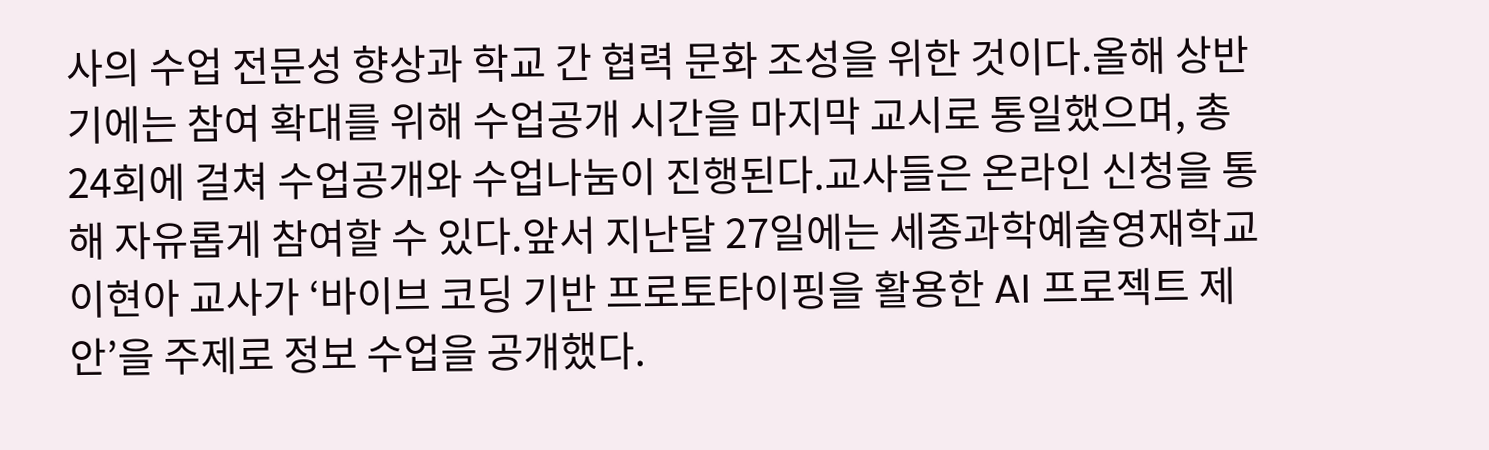사의 수업 전문성 향상과 학교 간 협력 문화 조성을 위한 것이다.올해 상반기에는 참여 확대를 위해 수업공개 시간을 마지막 교시로 통일했으며, 총 24회에 걸쳐 수업공개와 수업나눔이 진행된다.교사들은 온라인 신청을 통해 자유롭게 참여할 수 있다.앞서 지난달 27일에는 세종과학예술영재학교 이현아 교사가 ‘바이브 코딩 기반 프로토타이핑을 활용한 AI 프로젝트 제안’을 주제로 정보 수업을 공개했다.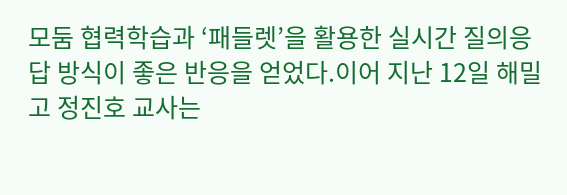모둠 협력학습과 ‘패들렛’을 활용한 실시간 질의응답 방식이 좋은 반응을 얻었다.이어 지난 12일 해밀고 정진호 교사는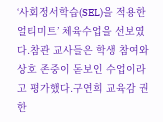‘사회정서학습(SEL)을 적용한 얼티미트’ 체육수업을 선보였다.참관 교사들은 학생 참여와 상호 존중이 돋보인 수업이라고 평가했다.구연희 교육감 권한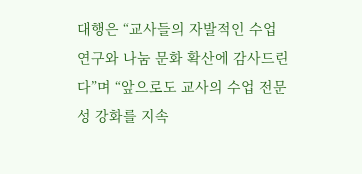대행은 “교사들의 자발적인 수업 연구와 나눔 문화 확산에 감사드린다”며 “앞으로도 교사의 수업 전문성 강화를 지속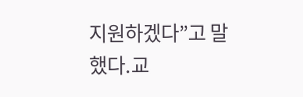지원하겠다”고 말했다.교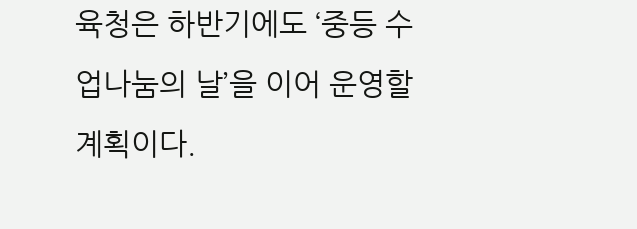육청은 하반기에도 ‘중등 수업나눔의 날’을 이어 운영할 계획이다.